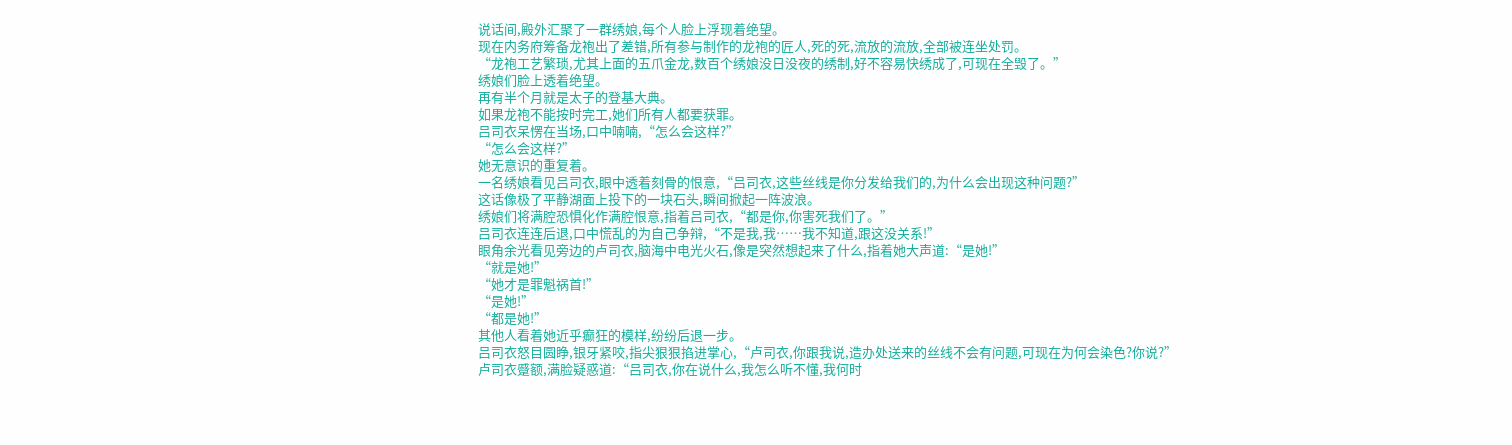说话间,殿外汇聚了一群绣娘,每个人脸上浮现着绝望。
现在内务府筹备龙袍出了差错,所有参与制作的龙袍的匠人,死的死,流放的流放,全部被连坐处罚。
“龙袍工艺繁琐,尤其上面的五爪金龙,数百个绣娘没日没夜的绣制,好不容易快绣成了,可现在全毁了。”
绣娘们脸上透着绝望。
再有半个月就是太子的登基大典。
如果龙袍不能按时完工,她们所有人都要获罪。
吕司衣呆愣在当场,口中喃喃,“怎么会这样?”
“怎么会这样?”
她无意识的重复着。
一名绣娘看见吕司衣,眼中透着刻骨的恨意,“吕司衣,这些丝线是你分发给我们的,为什么会出现这种问题?”
这话像极了平静湖面上投下的一块石头,瞬间掀起一阵波浪。
绣娘们将满腔恐惧化作满腔恨意,指着吕司衣,“都是你,你害死我们了。”
吕司衣连连后退,口中慌乱的为自己争辩,“不是我,我……我不知道,跟这没关系!”
眼角余光看见旁边的卢司衣,脑海中电光火石,像是突然想起来了什么,指着她大声道:“是她!”
“就是她!”
“她才是罪魁祸首!”
“是她!”
“都是她!”
其他人看着她近乎癫狂的模样,纷纷后退一步。
吕司衣怒目圆睁,银牙紧咬,指尖狠狠掐进掌心,“卢司衣,你跟我说,造办处送来的丝线不会有问题,可现在为何会染色?你说?”
卢司衣蹙额,满脸疑惑道:“吕司衣,你在说什么,我怎么听不懂,我何时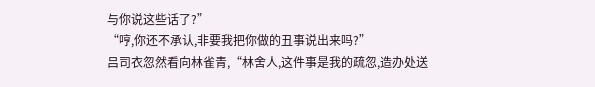与你说这些话了?”
“哼,你还不承认,非要我把你做的丑事说出来吗?”
吕司衣忽然看向林雀青,“林舍人,这件事是我的疏忽,造办处送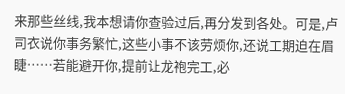来那些丝线,我本想请你查验过后,再分发到各处。可是,卢司衣说你事务繁忙,这些小事不该劳烦你,还说工期迫在眉睫……若能避开你,提前让龙袍完工,必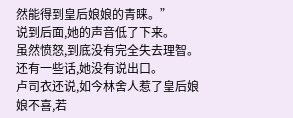然能得到皇后娘娘的青睐。”
说到后面,她的声音低了下来。
虽然愤怒,到底没有完全失去理智。
还有一些话,她没有说出口。
卢司衣还说,如今林舍人惹了皇后娘娘不喜,若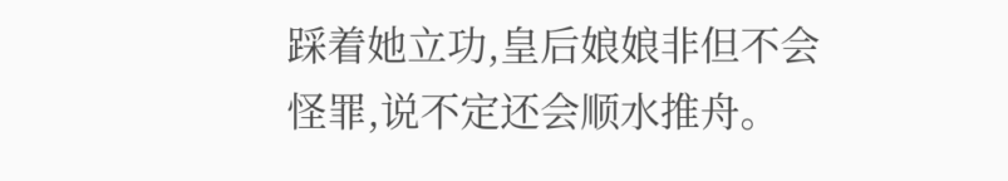踩着她立功,皇后娘娘非但不会怪罪,说不定还会顺水推舟。